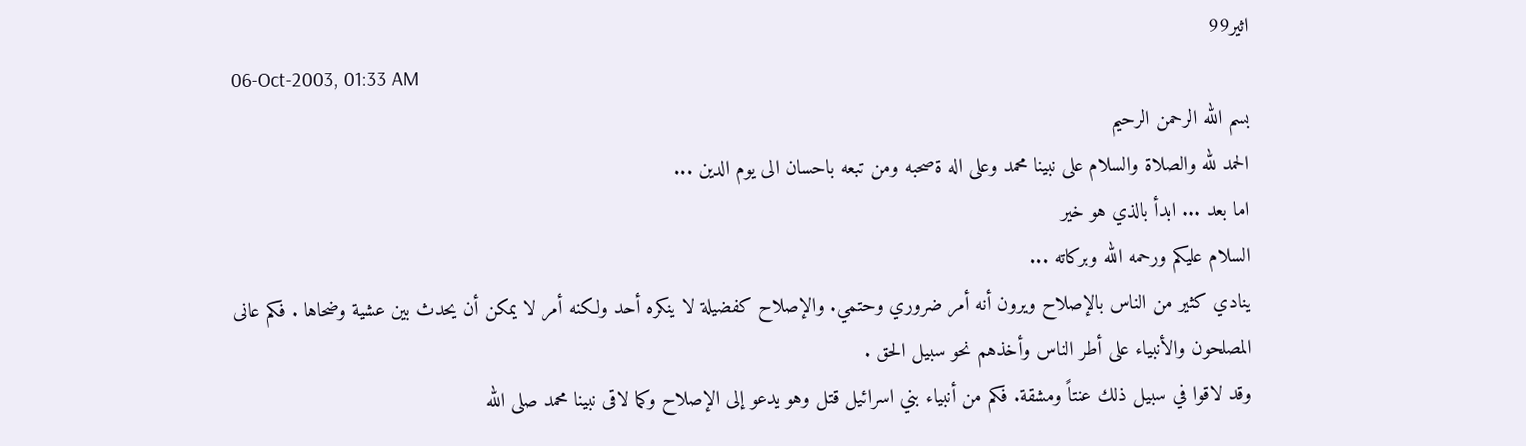اثير99
06-Oct-2003, 01:33 AM
بسم الله الرحمن الرحيم
الحمد لله والصلاة والسلام على نبينا محمد وعلى اله ةصحبه ومن تبعه باحسان الى يوم الدين ...
اما بعد ... ابدأ بالذي هو خير
السلام عليكم ورحمه الله وبركاته ...
ينادي كثير من الناس بالإصلاح ويرون أنه أمر ضروري وحتمي. والإصلاح كفضيلة لا ينكره أحد ولكنه أمر لا يمكن أن يحدث بين عشية وضحاها . فكم عانى المصلحون والأنبياء على أطر الناس وأخذهم نحو سبيل الحق .
وقد لاقوا في سبيل ذلك عنتاً ومشقة. فكم من أنبياء بني اسرائيل قتل وهو يدعو إلى الإصلاح وكما لاقى نبينا محمد صلى الله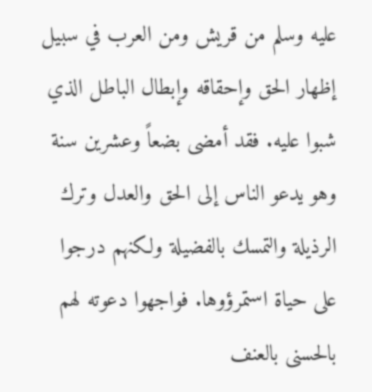عليه وسلم من قريش ومن العرب في سبيل إظهار الحق وإحقاقه وإبطال الباطل الذي شبوا عليه. فقد أمضى بضعاً وعشرين سنة وهو يدعو الناس إلى الحق والعدل وترك الرذيلة والتمسك بالفضيلة ولكنهم درجوا على حياة استمرؤوها. فواجهوا دعوته لهم بالحسنى بالعنف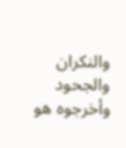والنكران والجحود وأخرجوه هو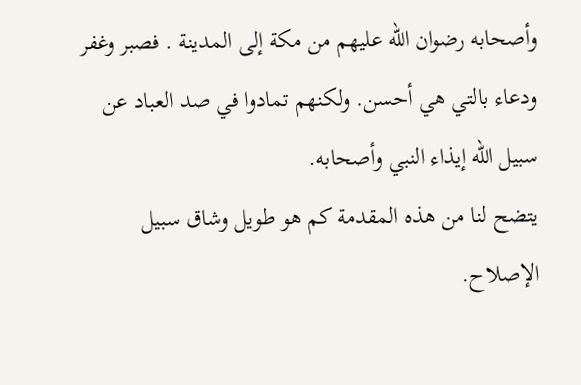وأصحابه رضوان الله عليهم من مكة إلى المدينة . فصبر وغفر ودعاء بالتي هي أحسن. ولكنهم تمادوا في صد العباد عن سبيل الله إيذاء النبي وأصحابه.
يتضح لنا من هذه المقدمة كم هو طويل وشاق سبيل الإصلاح.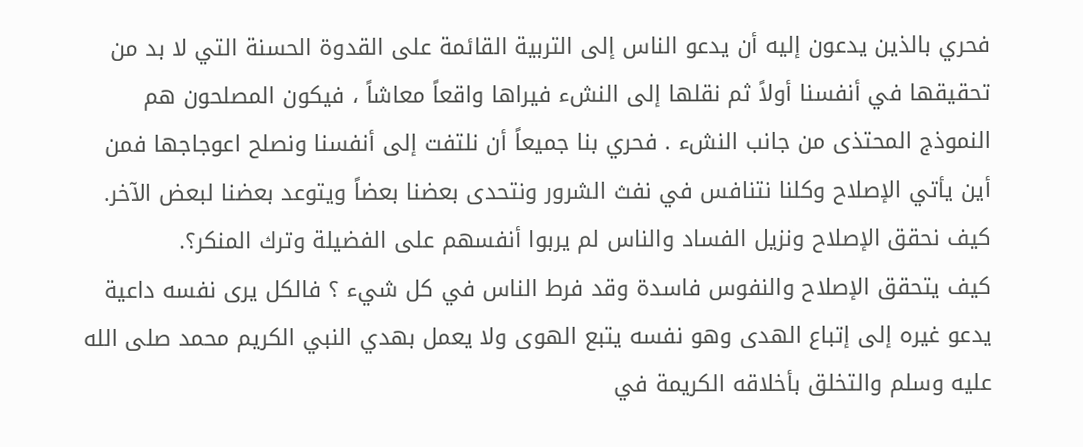فحري بالذين يدعون إليه أن يدعو الناس إلى التربية القائمة على القدوة الحسنة التي لا بد من تحقيقها في أنفسنا أولاً ثم نقلها إلى النشء فيراها واقعاً معاشاً ، فيكون المصلحون هم النموذج المحتذى من جانب النشء . فحري بنا جميعاً أن نلتفت إلى أنفسنا ونصلح اعوجاجها فمن أين يأتي الإصلاح وكلنا نتنافس في نفث الشرور ونتحدى بعضنا بعضاً ويتوعد بعضنا لبعض الآخر. كيف نحقق الإصلاح ونزيل الفساد والناس لم يربوا أنفسهم على الفضيلة وترك المنكر؟.
كيف يتحقق الإصلاح والنفوس فاسدة وقد فرط الناس في كل شيء ؟ فالكل يرى نفسه داعية يدعو غيره إلى إتباع الهدى وهو نفسه يتبع الهوى ولا يعمل بهدي النبي الكريم محمد صلى الله عليه وسلم والتخلق بأخلاقه الكريمة في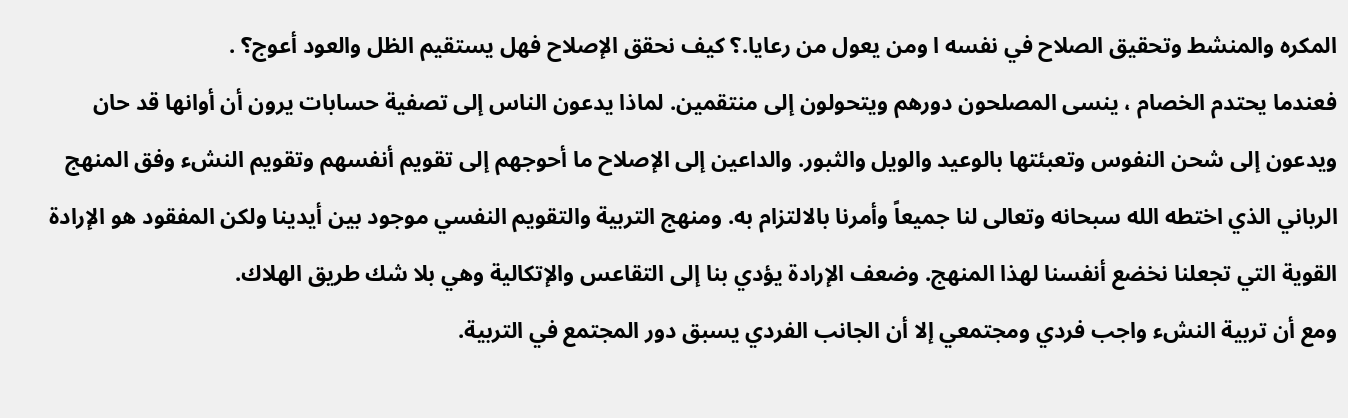المكره والمنشط وتحقيق الصلاح في نفسه ا ومن يعول من رعايا.؟ كيف نحقق الإصلاح فهل يستقيم الظل والعود أعوج؟ .
فعندما يحتدم الخصام ، ينسى المصلحون دورهم ويتحولون إلى منتقمين. لماذا يدعون الناس إلى تصفية حسابات يرون أن أوانها قد حان ويدعون إلى شحن النفوس وتعبئتها بالوعيد والويل والثبور. والداعين إلى الإصلاح ما أحوجهم إلى تقويم أنفسهم وتقويم النشء وفق المنهج الرباني الذي اختطه الله سبحانه وتعالى لنا جميعاً وأمرنا بالالتزام به. ومنهج التربية والتقويم النفسي موجود بين أيدينا ولكن المفقود هو الإرادة القوية التي تجعلنا نخضع أنفسنا لهذا المنهج. وضعف الإرادة يؤدي بنا إلى التقاعس والإتكالية وهي بلا شك طريق الهلاك.
ومع أن تربية النشء واجب فردي ومجتمعي إلا أن الجانب الفردي يسبق دور المجتمع في التربية.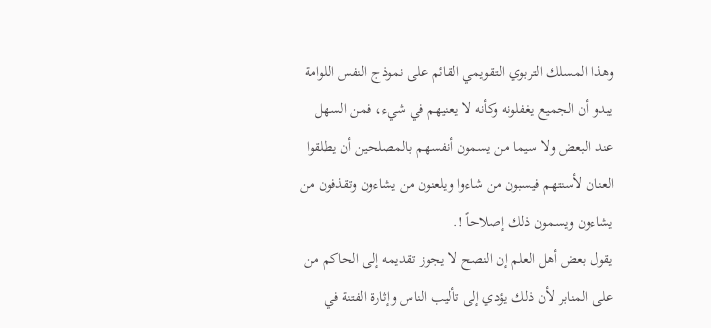وهذا المسلك التربوي التقويمي القائم على نموذج النفس اللوامة يبدو أن الجميع يغفلونه وكأنه لا يعنيهم في شيء، فمن السهل عند البعض ولا سيما من يسمون أنفسهم بالمصلحين أن يطلقوا العنان لأسنتهم فيسبون من شاءوا ويلعنون من يشاءون وتقذفون من يشاءون ويسمون ذلك إصلاحاً !.
يقول بعض أهل العلم إن النصح لا يجوز تقديمه إلى الحاكم من على المنابر لأن ذلك يؤدي إلى تأليب الناس وإثارة الفتنة في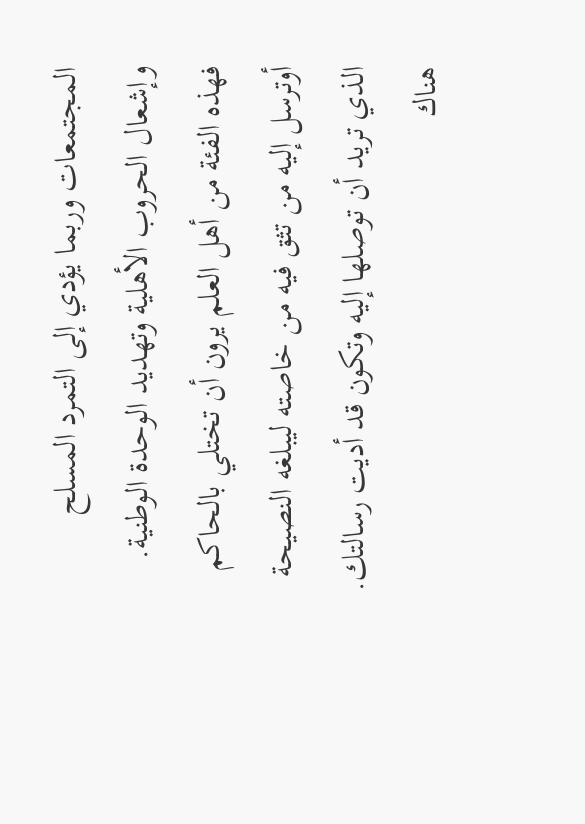المجتمعات وربما يؤدي إلى التمرد المسلح وإشعال الحروب الأهلية وتهديد الوحدة الوطنية. فهذه الفئة من أهل العلم يرون أن تختلي بالحاكم أوترسل إليه من تثق فيه من خاصته ليبلغه النصيحة الذي تريد أن توصلها إليه وتكون قد أديت رسالتك.
هناك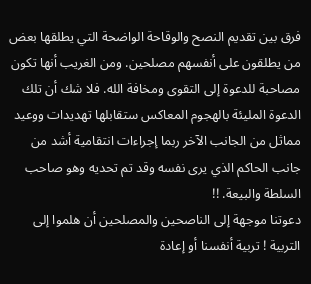فرق بين تقديم النصح والوقاحة الواضحة التي يطلقها بعض من يطلقون على أنفسهم مصلحين. ومن الغريب أنها تكون مصاحبة للدعوة إلى التقوى ومخافة الله. فلا شك أن تلك الدعوة المليئة بالهجوم المعاكس ستقابلها تهديدات ووعيد مماثل من الجانب الآخر ربما إجراءات انتقامية أشد من جانب الحاكم الذي يرى نفسه وقد تم تحديه وهو صاحب السلطة والبيعة. !!
دعوتنا موجهة إلى الناصحين والمصلحين أن هلموا إلى التربية ! تربية أنفسنا أو إعادة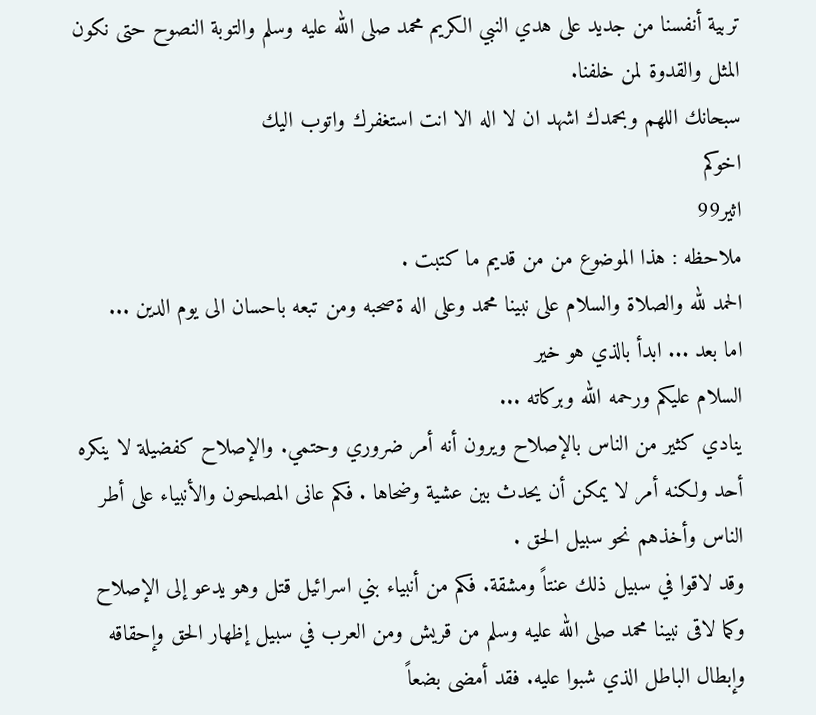تربية أنفسنا من جديد على هدي النبي الكريم محمد صلى الله عليه وسلم والتوبة النصوح حتى نكون المثل والقدوة لمن خلفنا.
سبحانك اللهم وبحمدك اشهد ان لا اله الا انت استغفرك واتوب اليك
اخوكم
اثير99
ملاحظه : هذا الموضوع من من قديم ما كتبت .
الحمد لله والصلاة والسلام على نبينا محمد وعلى اله ةصحبه ومن تبعه باحسان الى يوم الدين ...
اما بعد ... ابدأ بالذي هو خير
السلام عليكم ورحمه الله وبركاته ...
ينادي كثير من الناس بالإصلاح ويرون أنه أمر ضروري وحتمي. والإصلاح كفضيلة لا ينكره أحد ولكنه أمر لا يمكن أن يحدث بين عشية وضحاها . فكم عانى المصلحون والأنبياء على أطر الناس وأخذهم نحو سبيل الحق .
وقد لاقوا في سبيل ذلك عنتاً ومشقة. فكم من أنبياء بني اسرائيل قتل وهو يدعو إلى الإصلاح وكما لاقى نبينا محمد صلى الله عليه وسلم من قريش ومن العرب في سبيل إظهار الحق وإحقاقه وإبطال الباطل الذي شبوا عليه. فقد أمضى بضعاً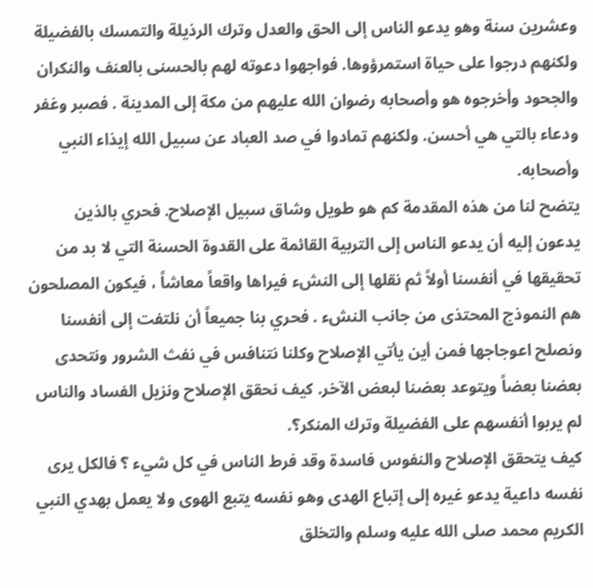وعشرين سنة وهو يدعو الناس إلى الحق والعدل وترك الرذيلة والتمسك بالفضيلة ولكنهم درجوا على حياة استمرؤوها. فواجهوا دعوته لهم بالحسنى بالعنف والنكران والجحود وأخرجوه هو وأصحابه رضوان الله عليهم من مكة إلى المدينة . فصبر وغفر ودعاء بالتي هي أحسن. ولكنهم تمادوا في صد العباد عن سبيل الله إيذاء النبي وأصحابه.
يتضح لنا من هذه المقدمة كم هو طويل وشاق سبيل الإصلاح. فحري بالذين يدعون إليه أن يدعو الناس إلى التربية القائمة على القدوة الحسنة التي لا بد من تحقيقها في أنفسنا أولاً ثم نقلها إلى النشء فيراها واقعاً معاشاً ، فيكون المصلحون هم النموذج المحتذى من جانب النشء . فحري بنا جميعاً أن نلتفت إلى أنفسنا ونصلح اعوجاجها فمن أين يأتي الإصلاح وكلنا نتنافس في نفث الشرور ونتحدى بعضنا بعضاً ويتوعد بعضنا لبعض الآخر. كيف نحقق الإصلاح ونزيل الفساد والناس لم يربوا أنفسهم على الفضيلة وترك المنكر؟.
كيف يتحقق الإصلاح والنفوس فاسدة وقد فرط الناس في كل شيء ؟ فالكل يرى نفسه داعية يدعو غيره إلى إتباع الهدى وهو نفسه يتبع الهوى ولا يعمل بهدي النبي الكريم محمد صلى الله عليه وسلم والتخلق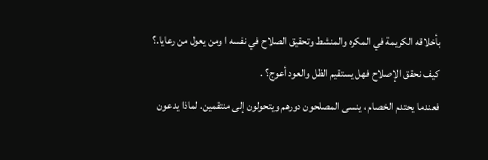بأخلاقه الكريمة في المكره والمنشط وتحقيق الصلاح في نفسه ا ومن يعول من رعايا.؟ كيف نحقق الإصلاح فهل يستقيم الظل والعود أعوج؟ .
فعندما يحتدم الخصام ، ينسى المصلحون دورهم ويتحولون إلى منتقمين. لماذا يدعون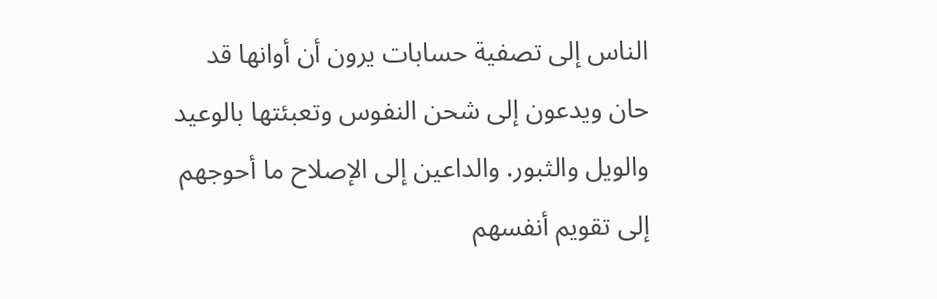الناس إلى تصفية حسابات يرون أن أوانها قد حان ويدعون إلى شحن النفوس وتعبئتها بالوعيد والويل والثبور. والداعين إلى الإصلاح ما أحوجهم إلى تقويم أنفسهم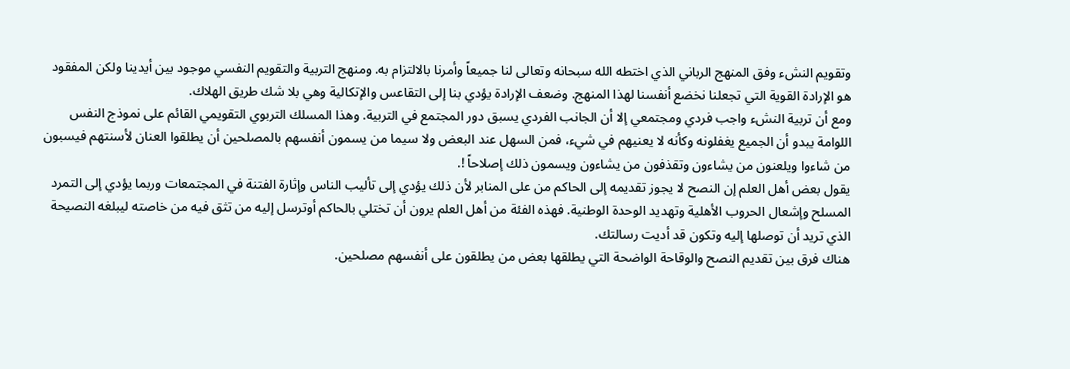وتقويم النشء وفق المنهج الرباني الذي اختطه الله سبحانه وتعالى لنا جميعاً وأمرنا بالالتزام به. ومنهج التربية والتقويم النفسي موجود بين أيدينا ولكن المفقود هو الإرادة القوية التي تجعلنا نخضع أنفسنا لهذا المنهج. وضعف الإرادة يؤدي بنا إلى التقاعس والإتكالية وهي بلا شك طريق الهلاك.
ومع أن تربية النشء واجب فردي ومجتمعي إلا أن الجانب الفردي يسبق دور المجتمع في التربية. وهذا المسلك التربوي التقويمي القائم على نموذج النفس اللوامة يبدو أن الجميع يغفلونه وكأنه لا يعنيهم في شيء، فمن السهل عند البعض ولا سيما من يسمون أنفسهم بالمصلحين أن يطلقوا العنان لأسنتهم فيسبون من شاءوا ويلعنون من يشاءون وتقذفون من يشاءون ويسمون ذلك إصلاحاً !.
يقول بعض أهل العلم إن النصح لا يجوز تقديمه إلى الحاكم من على المنابر لأن ذلك يؤدي إلى تأليب الناس وإثارة الفتنة في المجتمعات وربما يؤدي إلى التمرد المسلح وإشعال الحروب الأهلية وتهديد الوحدة الوطنية. فهذه الفئة من أهل العلم يرون أن تختلي بالحاكم أوترسل إليه من تثق فيه من خاصته ليبلغه النصيحة الذي تريد أن توصلها إليه وتكون قد أديت رسالتك.
هناك فرق بين تقديم النصح والوقاحة الواضحة التي يطلقها بعض من يطلقون على أنفسهم مصلحين.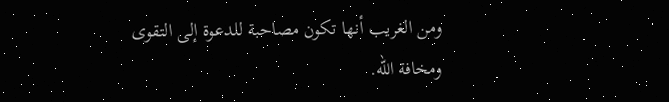ومن الغريب أنها تكون مصاحبة للدعوة إلى التقوى ومخافة الله.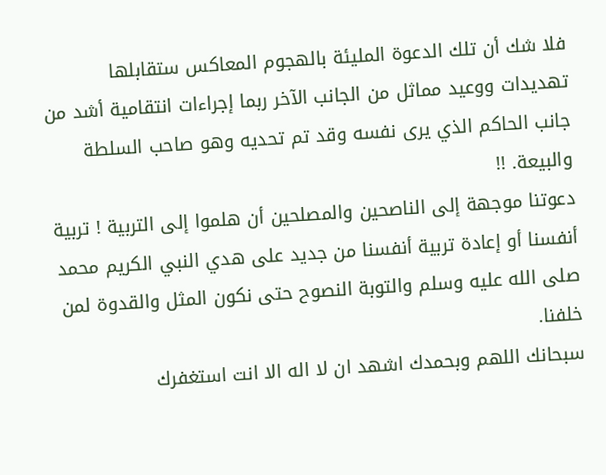فلا شك أن تلك الدعوة المليئة بالهجوم المعاكس ستقابلها تهديدات ووعيد مماثل من الجانب الآخر ربما إجراءات انتقامية أشد من جانب الحاكم الذي يرى نفسه وقد تم تحديه وهو صاحب السلطة والبيعة. !!
دعوتنا موجهة إلى الناصحين والمصلحين أن هلموا إلى التربية ! تربية أنفسنا أو إعادة تربية أنفسنا من جديد على هدي النبي الكريم محمد صلى الله عليه وسلم والتوبة النصوح حتى نكون المثل والقدوة لمن خلفنا.
سبحانك اللهم وبحمدك اشهد ان لا اله الا انت استغفرك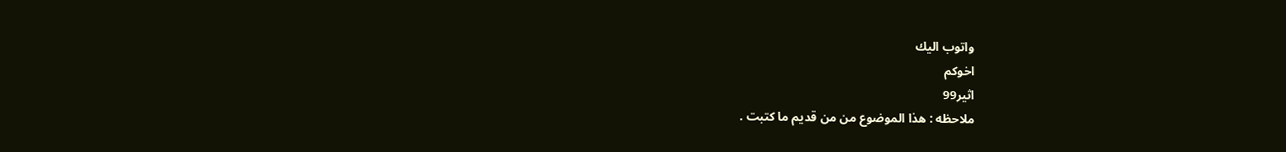واتوب اليك
اخوكم
اثير99
ملاحظه : هذا الموضوع من من قديم ما كتبت .